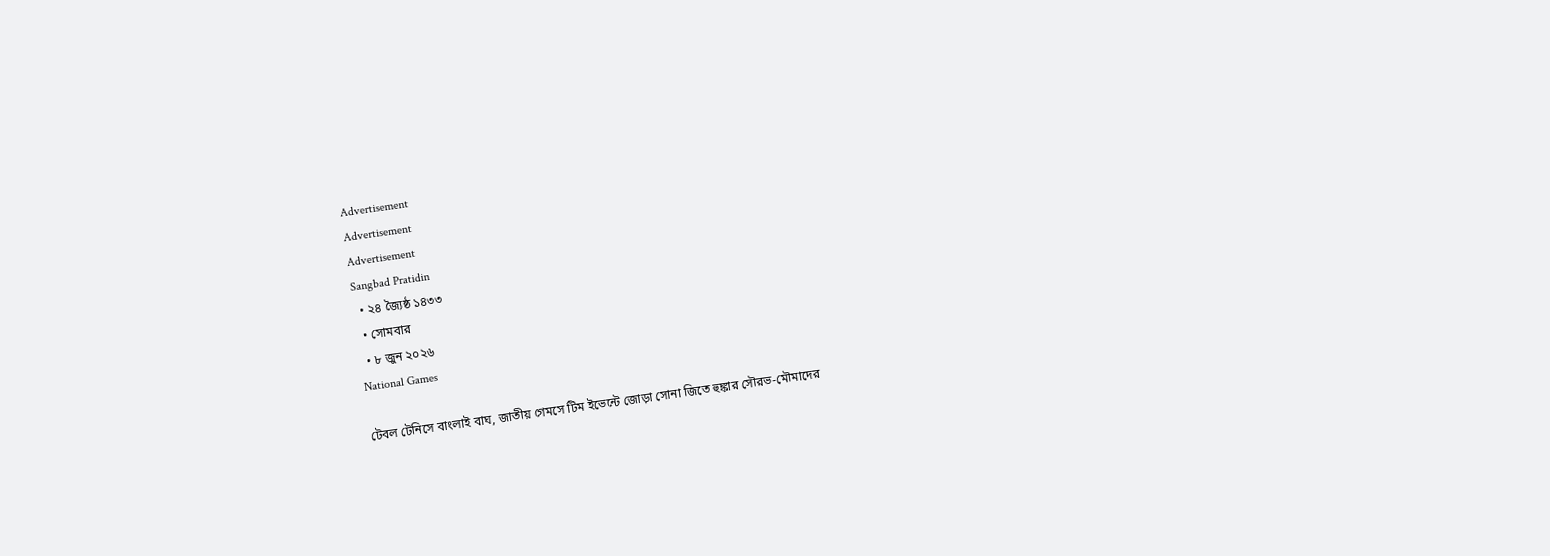Advertisement
Advertisement
Advertisement
Sangbad Pratidin
  • ২৪ জ্যৈষ্ঠ ১৪৩৩
  • সোমবার
  • ৮ জুন ২০২৬
National Games

টেবল টেনিসে বাংলাই বাঘ, জাতীয় গেমসে টিম ইভেন্টে জোড়া সোনা জিতে হুঙ্কার সৌরভ-মৌমাদের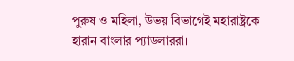পুরুষ ও মহিলা, উভয় বিভাগেই মহারাষ্ট্রকে হারান বাংলার প্যাডলাররা।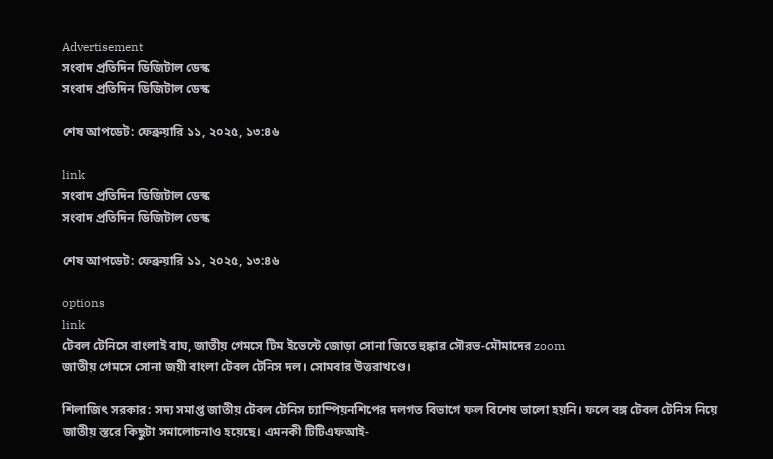Advertisement
সংবাদ প্রতিদিন ডিজিটাল ডেস্ক
সংবাদ প্রতিদিন ডিজিটাল ডেস্ক

শেষ আপডেট: ফেব্রুয়ারি ১১, ২০২৫, ১৩:৪৬

link
সংবাদ প্রতিদিন ডিজিটাল ডেস্ক
সংবাদ প্রতিদিন ডিজিটাল ডেস্ক

শেষ আপডেট: ফেব্রুয়ারি ১১, ২০২৫, ১৩:৪৬

options
link
টেবল টেনিসে বাংলাই বাঘ, জাতীয় গেমসে টিম ইভেন্টে জোড়া সোনা জিতে হুঙ্কার সৌরভ-মৌমাদের zoom
জাতীয় গেমসে সোনা জয়ী বাংলা টেবল টেনিস দল। সোমবার উত্তরাখণ্ডে।

শিলাজিৎ সরকার: সদ্য সমাপ্ত জাতীয় টেবল টেনিস চ্যাম্পিয়নশিপের দলগত বিভাগে ফল বিশেষ ভালো হয়নি। ফলে বঙ্গ টেবল টেনিস নিয়ে জাতীয় স্তরে কিছুটা সমালোচনাও হয়েছে। এমনকী টিটিএফআই-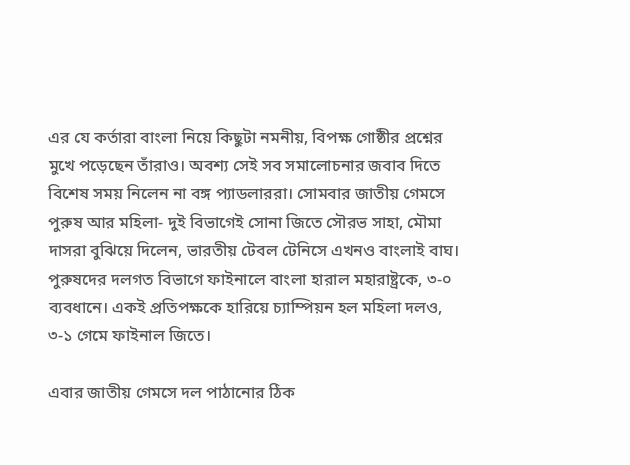এর যে কর্তারা বাংলা নিয়ে কিছুটা নমনীয়, বিপক্ষ গোষ্ঠীর প্রশ্নের মুখে পড়েছেন তাঁরাও। অবশ্য সেই সব সমালোচনার জবাব দিতে বিশেষ সময় নিলেন না বঙ্গ প্যাডলাররা। সোমবার জাতীয় গেমসে পুরুষ আর মহিলা- দুই বিভাগেই সোনা জিতে সৌরভ সাহা, মৌমা দাসরা বুঝিয়ে দিলেন, ভারতীয় টেবল টেনিসে এখনও বাংলাই বাঘ। পুরুষদের দলগত বিভাগে ফাইনালে বাংলা হারাল মহারাষ্ট্রকে, ৩-০ ব্যবধানে। একই প্রতিপক্ষকে হারিয়ে চ্যাম্পিয়ন হল মহিলা দলও, ৩-১ গেমে ফাইনাল জিতে।

এবার জাতীয় গেমসে দল পাঠানোর ঠিক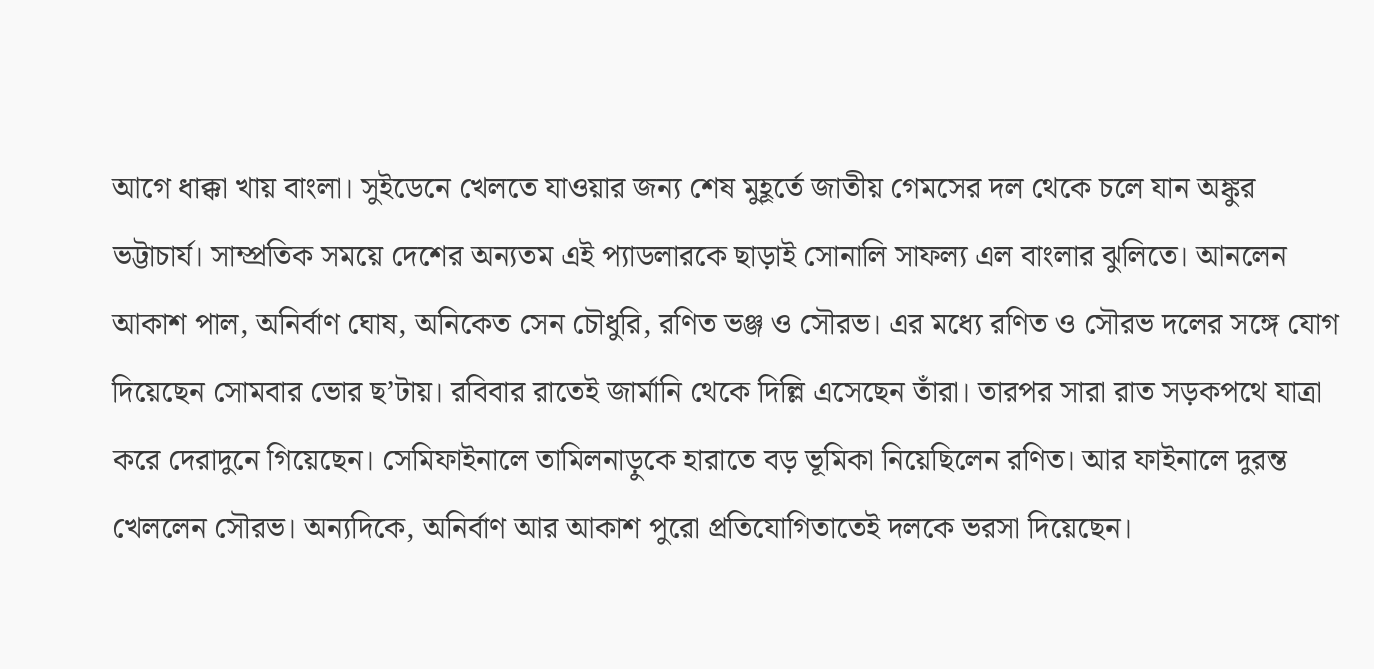আগে ধাক্কা খায় বাংলা। সুইডেনে খেলতে যাওয়ার জন্য শেষ মুহূর্তে জাতীয় গেমসের দল থেকে চলে যান অঙ্কুর ভট্টাচার্য। সাম্প্রতিক সময়ে দেশের অন্যতম এই প্যাডলারকে ছাড়াই সোনালি সাফল্য এল বাংলার ঝুলিতে। আনলেন আকাশ পাল, অনির্বাণ ঘোষ, অনিকেত সেন চৌধুরি, রণিত ভঞ্জ ও সৌরভ। এর মধ্যে রণিত ও সৌরভ দলের সঙ্গে যোগ দিয়েছেন সোমবার ভোর ছ’টায়। রবিবার রাতেই জার্মানি থেকে দিল্লি এসেছেন তাঁরা। তারপর সারা রাত সড়কপথে যাত্রা করে দেরাদুনে গিয়েছেন। সেমিফাইনালে তামিলনাড়ুকে হারাতে বড় ভূমিকা নিয়েছিলেন রণিত। আর ফাইনালে দুরন্ত খেললেন সৌরভ। অন্যদিকে, অনির্বাণ আর আকাশ পুরো প্রতিযোগিতাতেই দলকে ভরসা দিয়েছেন।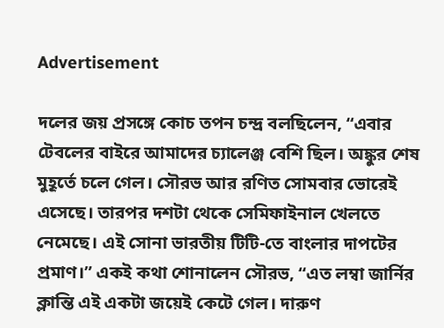Advertisement

দলের জয় প্রসঙ্গে কোচ তপন চন্দ্র বলছিলেন, “এবার টেবলের বাইরে আমাদের চ্যালেঞ্জ বেশি ছিল। অঙ্কুর শেষ মুহূর্তে চলে গেল। সৌরভ আর রণিত সোমবার ভোরেই এসেছে। তারপর দশটা থেকে সেমিফাইনাল খেলতে নেমেছে। এই সোনা ভারতীয় টিটি-তে বাংলার দাপটের প্রমাণ।” একই কথা শোনালেন সৌরভ, “এত লম্বা জার্নির ক্লান্তি এই একটা জয়েই কেটে গেল। দারুণ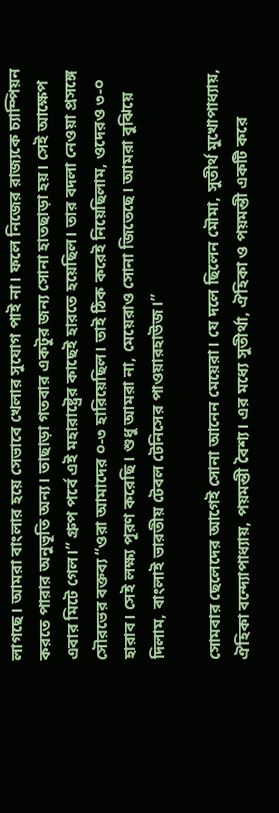লাগছে। আমরা বাংলার হয়ে সেভাবে খেলার সুযোগ পাই না। ফলে নিজের রাজ্যকে চ্যাম্পিয়ন করতে পারার অনুভূতি অন্য। তাছাড়া গতবার একটুর জন্য সোনা হাতছাড়া হয়। সেই আক্ষেপ এবার মিটে গেল।” গ্রুপ পর্বে এই মহারাষ্ট্রের কাছেই হারতে হয়েছিল। তার বদলা নেওয়া প্রসঙ্গে সৌরভের বক্তব্য “ওরা আমাদের ০-৩ হারিয়েছিল। তাই ঠিক করেই নিয়েছিলাম, ওদেরও ৩-০ হারাব। সেই লক্ষ্য পূরণ করেছি। শুধু আমরা না, মেয়েরাও সোনা জিতেছে। আমরা বুঝিয়ে দিলাম, বাংলাই ভারতীয় টেবল টেনিসের পাওয়ারহাউজ।”

সোমবার ছেলেদের আগেই সোনা আনেন মেয়েরা। যে দলে ছিলেন মৌমা, সুতীর্থ মুখোপাধ্যায়, ঐহিকা বন্দ্যোপাধ্যায়, পয়মন্তী বৈশ্য। এর মধ্যে সুতীর্থা, ঐহিকা ও পয়মন্তী একটি করে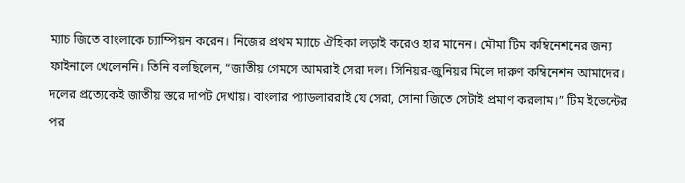ম্যাচ জিতে বাংলাকে চ্যাম্পিয়ন করেন। নিজের প্রথম ম্যাচে ঐহিকা লড়াই করেও হার মানেন। মৌমা টিম কম্বিনেশনের জন্য ফাইনালে খেলেননি। তিনি বলছিলেন, “জাতীয় গেমসে আমরাই সেরা দল। সিনিয়র-জুনিয়র মিলে দারুণ কম্বিনেশন আমাদের। দলের প্রত্যেকেই জাতীয় স্তরে দাপট দেখায়। বাংলার প্যাডলাররাই যে সেরা, সোনা জিতে সেটাই প্রমাণ করলাম।” টিম ইভেন্টের পর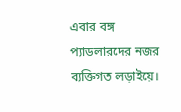এবার বঙ্গ প্যাডলারদের নজর ব্যক্তিগত লড়াইয়ে।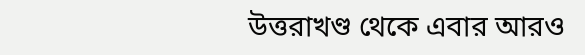উত্তরাখণ্ড থেকে এবার আরও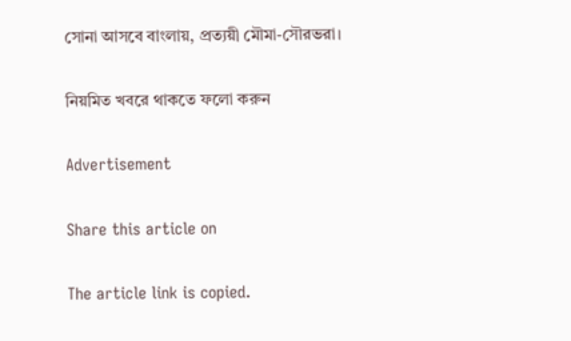সোনা আসবে বাংলায়, প্রত্যয়ী মৌমা-সৌরভরা।

নিয়মিত খবরে থাকতে ফলো করুন

Advertisement

Share this article on

The article link is copied.